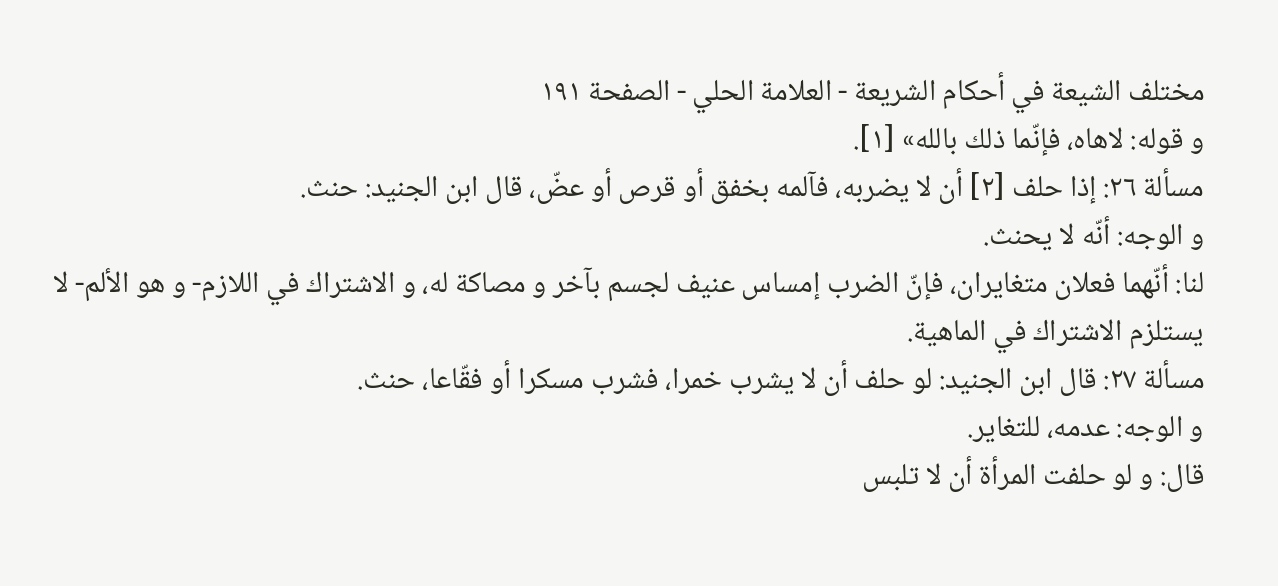مختلف الشيعة في أحكام الشريعة - العلامة الحلي - الصفحة ١٩١
و قوله: لاهاه، فإنّما ذلك بالله» [١].
مسألة ٢٦: إذا حلف [٢] أن لا يضربه، فآلمه بخفق أو قرص أو عضّ، قال ابن الجنيد: حنث.
و الوجه: أنّه لا يحنث.
لنا: أنّهما فعلان متغايران، فإنّ الضرب إمساس عنيف لجسم بآخر و مصاكة له، و الاشتراك في اللازم- و هو الألم- لا يستلزم الاشتراك في الماهية.
مسألة ٢٧: قال ابن الجنيد: لو حلف أن لا يشرب خمرا، فشرب مسكرا أو فقّاعا، حنث.
و الوجه: عدمه، للتغاير.
قال: و لو حلفت المرأة أن لا تلبس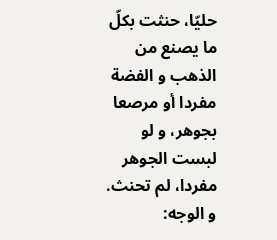حليّا، حنثت بكلّ ما يصنع من الذهب و الفضة مفردا أو مرصعا بجوهر، و لو لبست الجوهر مفردا، لم تحنث.
و الوجه: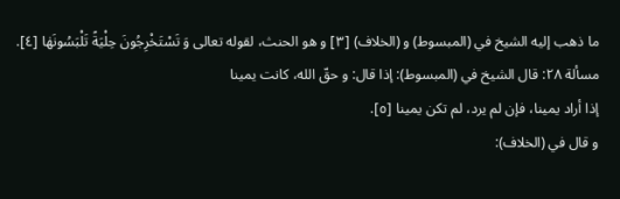ما ذهب إليه الشيخ في (المبسوط) و (الخلاف) [٣] و هو الحنث، لقوله تعالى وَ تَسْتَخْرِجُونَ حِلْيَةً تَلْبَسُونَهٰا [٤].
مسألة ٢٨: قال الشيخ في (المبسوط): إذا قال: و حقّ الله، كانت يمينا
إذا أراد يمينا، فإن لم يرد، لم تكن يمينا [٥].
و قال في (الخلاف):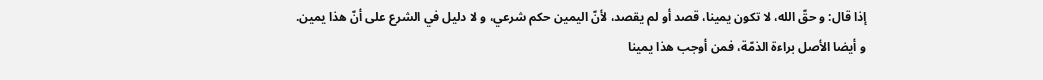إذا قال: و حقّ الله، لا تكون يمينا، قصد أو لم يقصد، لأنّ اليمين حكم شرعي، و لا دليل في الشرع على أنّ هذا يمين.
و أيضا الأصل براءة الذمّة، فمن أوجب هذا يمينا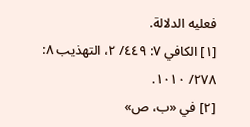فعليه الدلالة.
[١] الكافي ٧: ٤٤٩/ ٢، التهذيب ٨: ٢٧٨/ ١٠١٠.
[٢] في «ب، ص»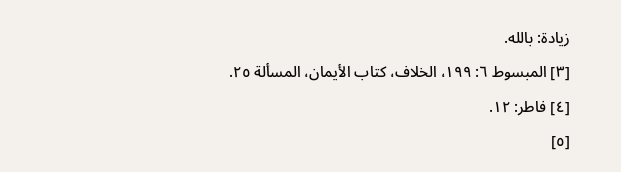زيادة: بالله.
[٣] المبسوط ٦: ١٩٩، الخلاف، كتاب الأيمان، المسألة ٢٥.
[٤] فاطر: ١٢.
[٥]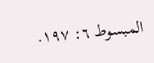المبسوط ٦: ١٩٧.